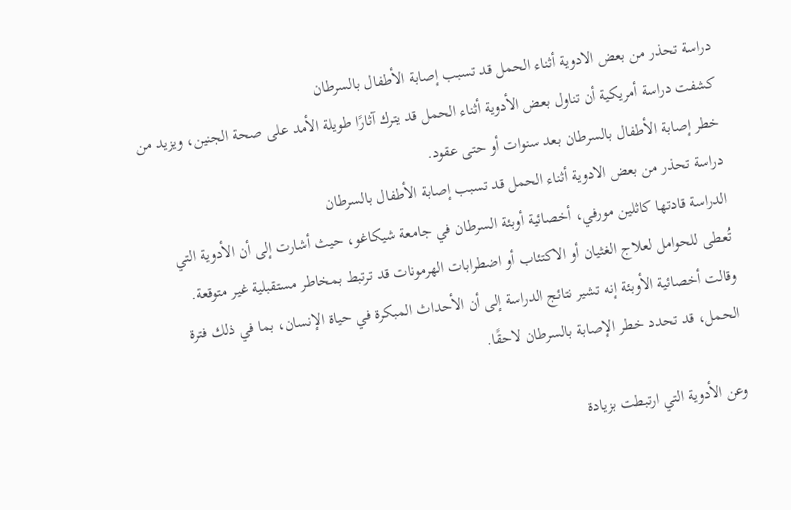دراسة تحذر من بعض الادوية أثناء الحمل قد تسبب إصابة الأطفال بالسرطان
كشفت دراسة أمريكية أن تناول بعض الأدوية أثناء الحمل قد يترك آثارًا طويلة الأمد على صحة الجنين، ويزيد من خطر إصابة الأطفال بالسرطان بعد سنوات أو حتى عقود.
دراسة تحذر من بعض الادوية أثناء الحمل قد تسبب إصابة الأطفال بالسرطان
الدراسة قادتها كاثلين مورفي، أخصائية أوبئة السرطان في جامعة شيكاغو، حيث أشارت إلى أن الأدوية التي تُعطى للحوامل لعلاج الغثيان أو الاكتئاب أو اضطرابات الهرمونات قد ترتبط بمخاطر مستقبلية غير متوقعة.
وقالت أخصائية الأوبئة إنه تشير نتائج الدراسة إلى أن الأحداث المبكرة في حياة الإنسان، بما في ذلك فترة الحمل، قد تحدد خطر الإصابة بالسرطان لاحقًا.

وعن الأدوية التي ارتبطت بزيادة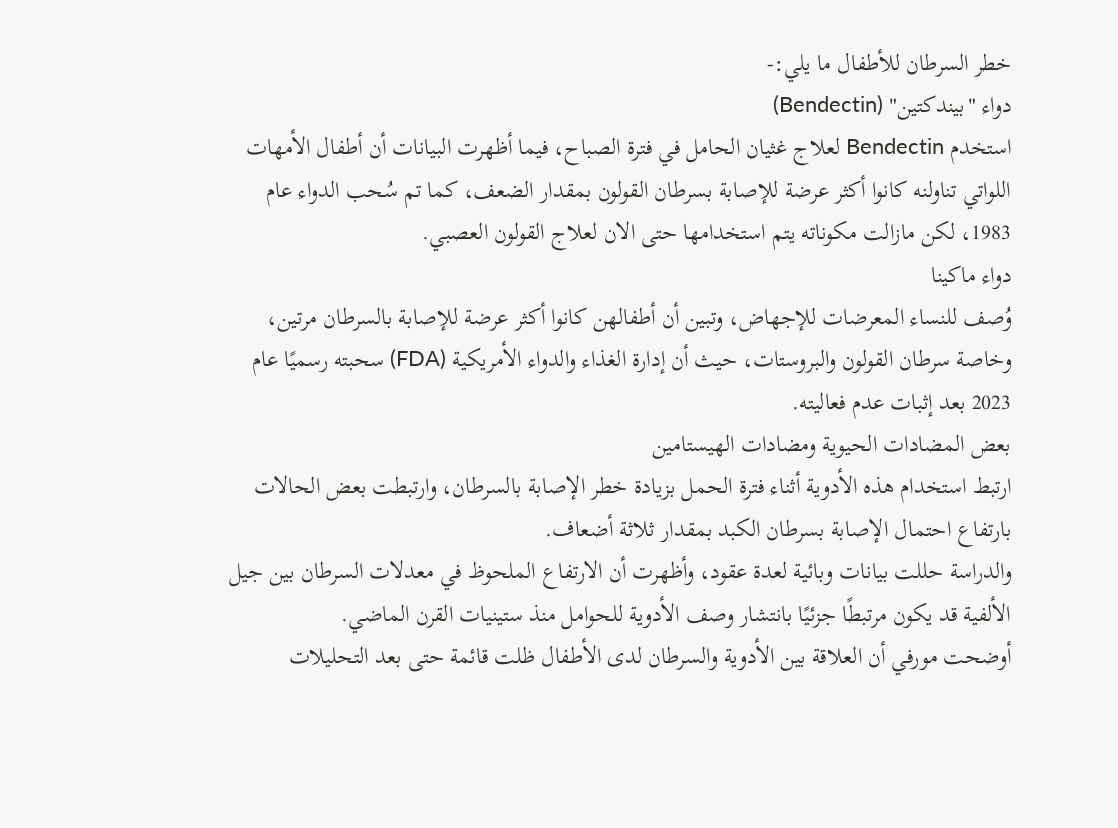خطر السرطان للأطفال ما يلي:-
دواء "بيندكتين" (Bendectin)
استخدم Bendectin لعلاج غثيان الحامل في فترة الصباح، فيما أظهرت البيانات أن أطفال الأمهات اللواتي تناولنه كانوا أكثر عرضة للإصابة بسرطان القولون بمقدار الضعف، كما تم سُحب الدواء عام 1983، لكن مازالت مكوناته يتم استخدامها حتى الان لعلاج القولون العصبي.
دواء ماكينا
وُصف للنساء المعرضات للإجهاض، وتبين أن أطفالهن كانوا أكثر عرضة للإصابة بالسرطان مرتين، وخاصة سرطان القولون والبروستات، حيث أن إدارة الغذاء والدواء الأمريكية (FDA) سحبته رسميًا عام 2023 بعد إثبات عدم فعاليته.
بعض المضادات الحيوية ومضادات الهيستامين
ارتبط استخدام هذه الأدوية أثناء فترة الحمل بزيادة خطر الإصابة بالسرطان، وارتبطت بعض الحالات بارتفاع احتمال الإصابة بسرطان الكبد بمقدار ثلاثة أضعاف.
والدراسة حللت بيانات وبائية لعدة عقود، وأظهرت أن الارتفاع الملحوظ في معدلات السرطان بين جيل الألفية قد يكون مرتبطًا جزئيًا بانتشار وصف الأدوية للحوامل منذ ستينيات القرن الماضي.
أوضحت مورفي أن العلاقة بين الأدوية والسرطان لدى الأطفال ظلت قائمة حتى بعد التحليلات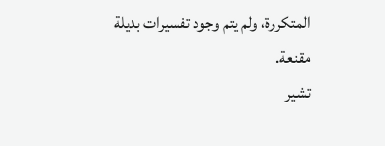المتكررة، ولم يتم وجود تفسيرات بديلة مقنعة.
تشير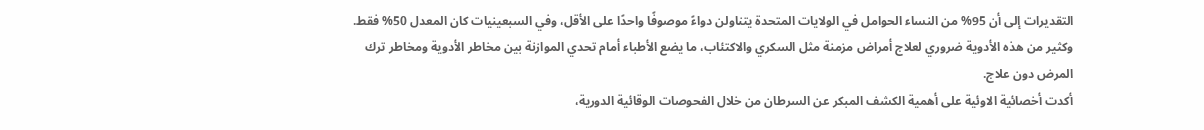التقديرات إلى أن 95% من النساء الحوامل في الولايات المتحدة يتناولن دواءً موصوفًا واحدًا على الأقل، وفي السبعينيات كان المعدل 50% فقط.
وكثير من هذه الأدوية ضروري لعلاج أمراض مزمنة مثل السكري والاكتئاب، ما يضع الأطباء أمام تحدي الموازنة بين مخاطر الأدوية ومخاطر ترك المرض دون علاج.
أكدت أخصائية الاوئية على أهمية الكشف المبكر عن السرطان من خلال الفحوصات الوقائية الدورية،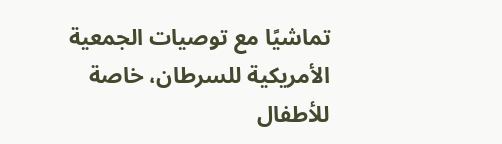تماشيًا مع توصيات الجمعية الأمريكية للسرطان، خاصة للأطفال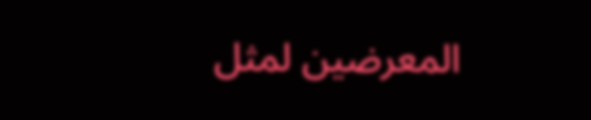المعرضين لمثل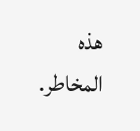هذه المخاطر.